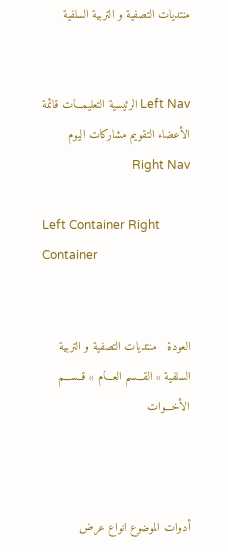منتديات التصفية و التربية السلفية


Left Nav الرئيسية التعليمـــات قائمة الأعضاء التقويم مشاركات اليوم Right Nav

Left Container Right Container


العودة   منتديات التصفية و التربية السلفية » القـــسم العـــام » قــســـم الأخـــوات



أدوات الموضوع انواع عرض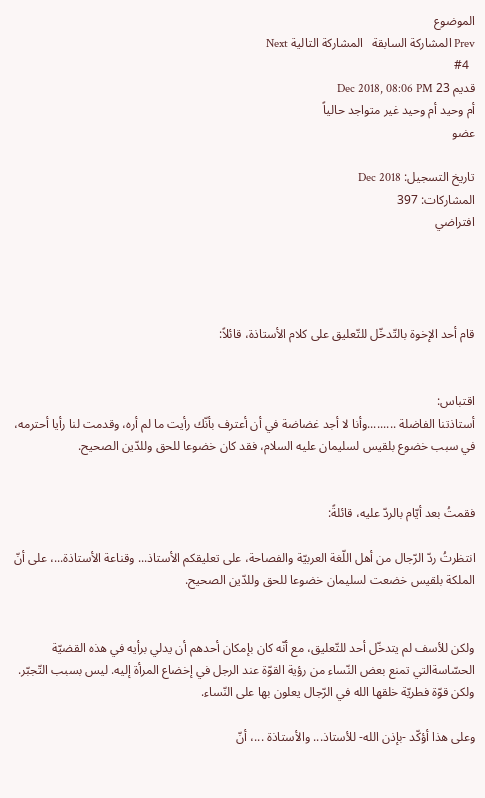الموضوع
Prev المشاركة السابقة   المشاركة التالية Next
  #4
قديم 23 Dec 2018, 08:06 PM
أم وحيد أم وحيد غير متواجد حالياً
عضو

تاريخ التسجيل: Dec 2018
المشاركات: 397
افتراضي




قام أحد الإخوة بالتّدخّل للتّعليق على كلام الأستاذة، قائلاً:


اقتباس:
أستاذتنا الفاضلة .........وأنا لا أجد غضاضة في أن أعترف بأنّك رأيت ما لم أره، وقدمت لنا رأيا أحترمه، في سبب خضوع بلقيس لسليمان عليه السلام، فقد كان خضوعا للحق وللدّين الصحيح.


فقمتُ بعد أيّام بالردّ عليه، قائلةً:

انتظرتُ ردّ الرّجال من أهل اللّغة العربيّة والفصاحة، على تعليقكم الأستاذ... وقناعة الأستاذة...، على أنّ الملكة بلقيس خضعت لسليمان خضوعا للحق وللدّين الصحيح.


ولكن للأسف لم يتدخّل أحد للتّعليق، مع أنّه كان بإمكان أحدهم أن يدلي برأيه في هذه القضيّة الحسّاسةالتي تمنع بعض النّساء من رؤية القوّة عند الرجل في إخضاع المرأة إليه. ليس بسبب التّجبّر. ولكن قوّة فطريّة خلقها الله في الرّجال يعلون بها على النّساء.

وعلى هذا أؤكّد -بإذن الله- للأستاذ... والأستاذة ...، أنّ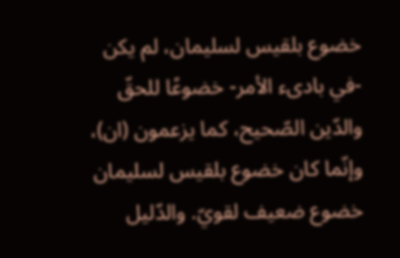خضوع بلقيس لسليمان، لم يكن -في بادىء الأمر- خضوعًا للحقّ والدّين الصّحيح، كما يزعمون (ان)، وإنّما كان خضوع بلقيس لسليمان خضوع ضعيف لقويّ. والدّليل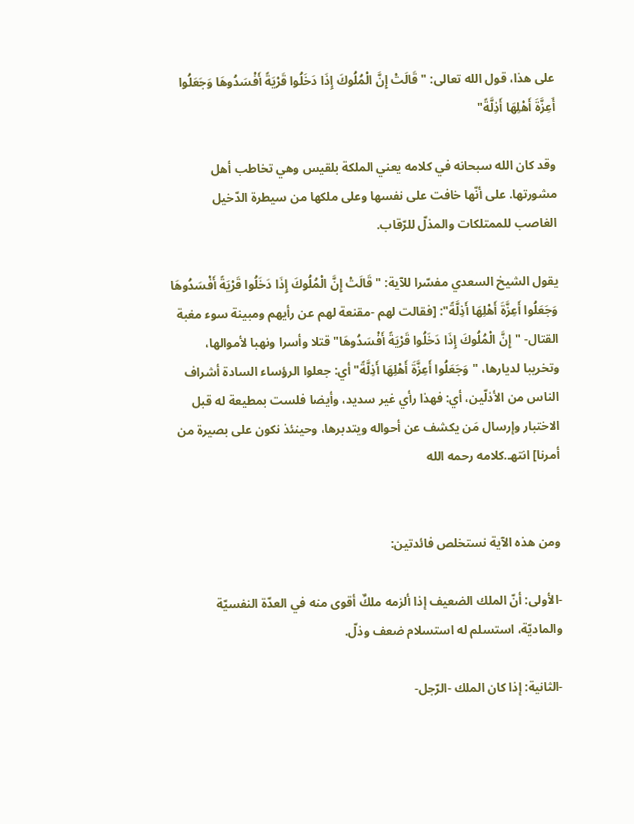على هذا، قول الله تعالى: "قَالَتْ إِنَّ الْمُلُوكَ إِذَا دَخَلُوا قَرْيَةً أَفْسَدُوهَا وَجَعَلُوا أَعِزَّةَ أَهْلِهَا أَذِلَّةً"

وقد كان الله سبحانه في كلامه يعني الملكة بلقيس وهي تخاطب أهل مشورتها. على أنّها خافت على نفسها وعلى ملكها من سيطرة الدّخيل الغاصب للممتلكات والمذلّ للرّقاب.

يقول الشيخ السعدي مفسّرا للآية: "قَالَتْ إِنَّ الْمُلُوكَ إِذَا دَخَلُوا قَرْيَةً أَفْسَدُوهَا وَجَعَلُوا أَعِزَّةَ أَهْلِهَا أَذِلَّةً": [فقالت لهم -مقنعة لهم عن رأيهم ومبينة سوء مغبة القتال- "إِنَّ الْمُلُوكَ إِذَا دَخَلُوا قَرْيَةً أَفْسَدُوهَا" قتلا وأسرا ونهبا لأموالها، وتخريبا لديارها، "وَجَعَلُوا أَعِزَّةَ أَهْلِهَا أَذِلَّةً" أي: جعلوا الرؤساء السادة أشراف الناس من الأذلّين، أي: فهذا رأي غير سديد، وأيضا فلست بمطيعة له قبل الاختبار وإرسال مَن يكشف عن أحواله ويتدبرها، وحينئذ نكون على بصيرة من أمرنا] انتهـ.كلامه رحمه الله


ومن هذه الآية نستخلص فائدتين:

-الأولى: أنّ الملك الضعيف إذا ألزمه ملكٌ أقوى منه في العدّة النفسيّة والماديّة، استسلم له استسلام ضعف وذلّ.

-الثانية: إذا كان الملك -الرّجل-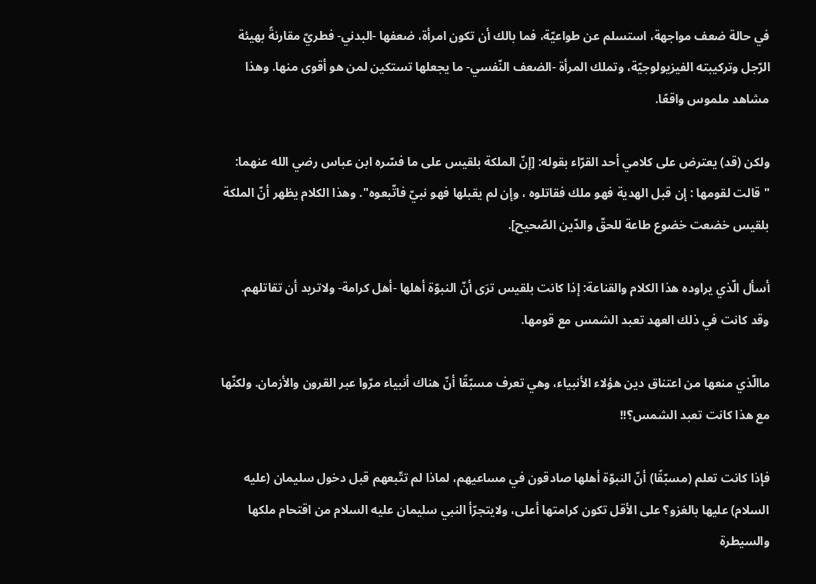في حالة ضعف مواجهة، استسلم عن طواعيّة، فما بالك أن تكون امرأة، ضعفها -البدني- فطريّ مقارنةً بهيئة الرّجل وتركيبته الفيزيولوجيّة، وتملك المرأة -الضعف النّفسي- ما يجعلها تستكين لمن هو أقوى منها. وهذا مشاهد ملموس واقعًا.

ولكن (قد) يعترض على كلامي أحد القرّاء بقوله: [إنّ الملكة بلقيس على ما فسّره ابن عباس رضي الله عنهما: "قالت لقومها : إن قبل الهدية فهو ملك فقاتلوه ، وإن لم يقبلها فهو نبيّ فاتّبعوه". وهذا الكلام يظهر أنّ الملكة بلقيس خضعت خضوع طاعة للحقّ والدّين الصّحيح].

أسأل الّذي يراوده هذا الكلام والقناعة: إذا كانت بلقيس ترَى أنّ النبوّة أهلها -أهل كرامة- ولاتريد أن تقاتلهم. وقد كانت في ذلك العهد تعبد الشمس مع قومها.

ماالّذي منعها من اعتناق دين هؤلاء الأنبياء، وهي تعرف مسبّقًا أنّ هناك أنبياء مرّوا عبر القرون والأزمان. ولكنّها مع هذا كانت تعبد الشمس؟!!

فإذا كانت تعلم (مسبّقًا) أنّ النبوّة أهلها صادقون في مساعيهم، لماذا لم تتّبعهم قبل دخول سليمان (عليه السلام) عليها بالغزو؟ على الأقل تكون كرامتها أعلى، ولايتجرّأ النبي سليمان عليه السلام من اقتحام ملكها والسيطرة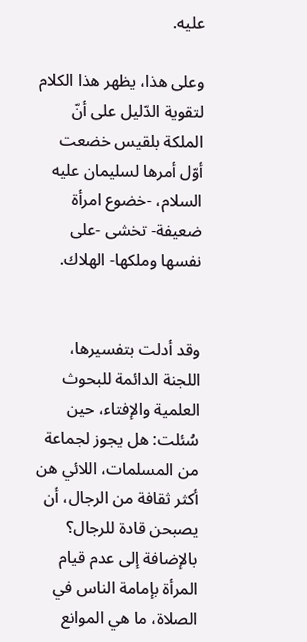عليه.

وعلى هذا، يظهر هذا الكلام لتقوية الدّليل على أنّ الملكة بلقيس خضعت أوّل أمرها لسليمان عليه السلام، -خضوع امرأة ضعيفة- تخشى -على نفسها وملكها- الهلاك.


وقد أدلت بتفسيرها، اللجنة الدائمة للبحوث العلمية والإفتاء، حين سُئلت: هل يجوز لجماعة من المسلمات، اللائي هن أكثر ثقافة من الرجال، أن يصبحن قادة للرجال؟ بالإضافة إلى عدم قيام المرأة بإمامة الناس في الصلاة، ما هي الموانع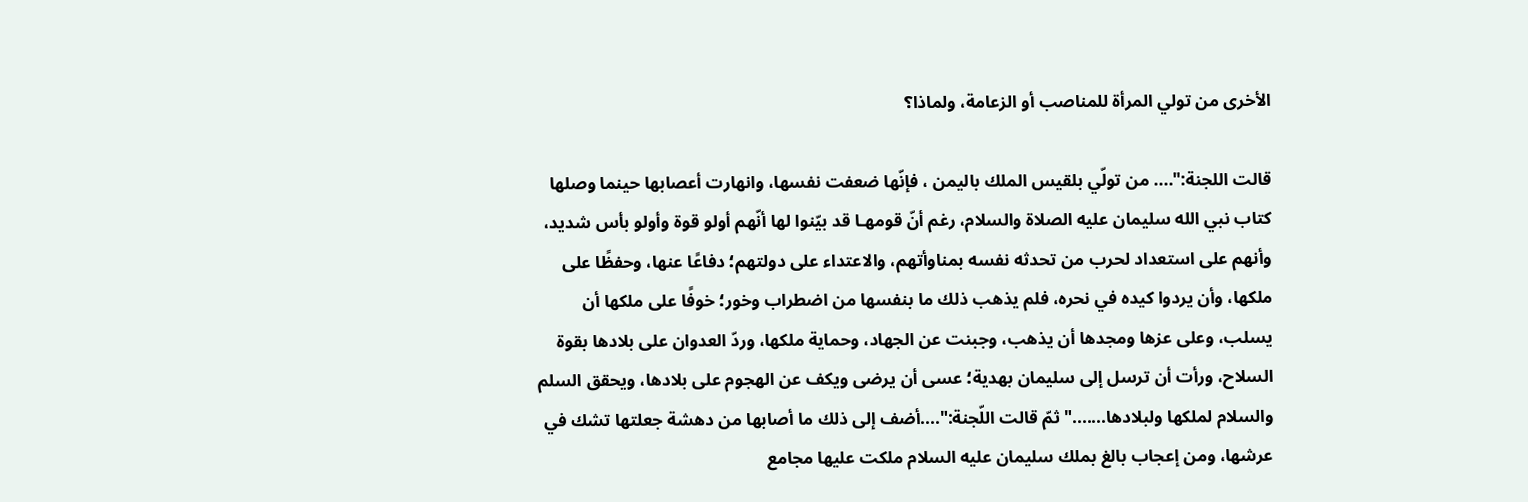الأخرى من تولي المرأة للمناصب أو الزعامة، ولماذا؟

قالت اللجنة:".... من تولّي بلقيس الملك باليمن ، فإنّها ضعفت نفسها، وانهارت أعصابها حينما وصلها كتاب نبي الله سليمان عليه الصلاة والسلام، رغم أنّ قومهـا قد بيّنوا لها أنّهم أولو قوة وأولو بأس شديد، وأنهم على استعداد لحرب من تحدثه نفسه بمناوأتهم، والاعتداء على دولتهم؛ دفاعًا عنها، وحفظًا على ملكها، وأن يردوا كيده في نحره، فلم يذهب ذلك ما بنفسها من اضطراب وخور؛ خوفًا على ملكها أن يسلب، وعلى عزها ومجدها أن يذهب، وجبنت عن الجهاد، وحماية ملكها، وردّ العدوان على بلادها بقوة السلاح، ورأت أن ترسل إلى سليمان بهدية؛ عسى أن يرضى ويكف عن الهجوم على بلادها، ويحقق السلم والسلام لملكها ولبلادها......." ثمّ قالت اللّجنة:"....أضف إلى ذلك ما أصابها من دهشة جعلتها تشك في عرشها، ومن إعجاب بالغ بملك سليمان عليه السلام ملكت عليها مجامع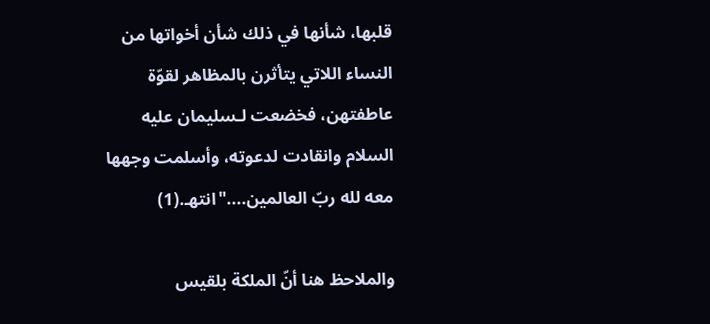قلبها، شأنها في ذلك شأن أخواتها من النساء اللاتي يتأثرن بالمظاهر لقوّة عاطفتهن، فخضعت لـسليمان عليه السلام وانقادت لدعوته، وأسلمت وجهها معه لله ربّ العالمين...."انتهـ.(1)

والملاحظ هنا أنّ الملكة بلقيس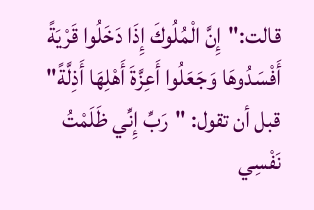قالت:"إِنَّ الْمُلُوكَ إِذَا دَخَلُوا قَرْيَةً أَفْسَدُوهَا وَجَعَلُوا أَعِزَّةَ أَهْلِهَا أَذِلَّةً" قبل أن تقول: "رَبِّ إِنِّي ظَلَمْتُ نَفْسِي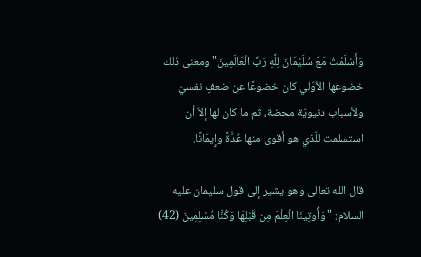وَأَسْلَمْتُ مَعَ سُلَيْمَانَ لِلَّهِ رَبِّ الْعَالَمِينَ" ومعنى ذلك خضوعها الأوّلي كان خضوعًا عن ضعفٍ نفسيّ ولأسباب دنيويّة محضة، ثم ما كان لها إلاّ أن استسلمت للّذي هو أقوى منها عُدَّةً وإِيمَانًا.

قال الله تعالى وهو يشير إلى قول سليمان عليه السلام: "وَأُوتِينَا الْعِلْمَ مِن قَبْلِهَا وَكُنَّا مُسْلِمِينَ (42)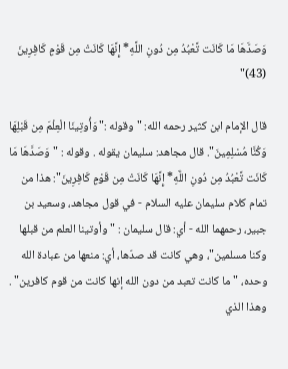وَصَدَّهَا مَا كَانَت تَّعْبُدُ مِن دُونِ اللَّهِ* إِنَّهَا كَانَتْ مِن قَوْمٍ كَافِرِينَ (43)"

قال الإمام ابن كثير رحمه الله: "وقوله :"وَأُوتِينَا الْعِلْمَ مِن قَبْلِهَا وَكُنَّا مُسْلِمِينَ". قال مجاهد: سليمان يقوله . وقوله : "وَصَدَّهَا مَا كَانَت تَّعْبُدُ مِن دُونِ اللَّهِ* إِنَّهَا كَانَتْ مِن قَوْمٍ كَافِرِينَ": هذا من تمام كلام سليمان عليه السلام - في قول مجاهد، وسعيد بن جبير، رحمهما الله - أي: قال سليمان : " وأوتينا العلم من قبلها وكنا مسلمين"، وهي كانت قد صدّها، أي: منعها من عبادة الله وحده، "ما كانت تعبد من دون الله إنها كانت من قوم كافرين" . وهذا الذي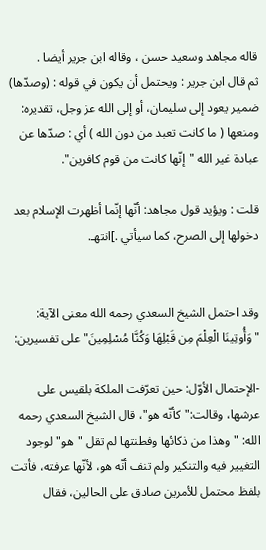قاله مجاهد وسعيد حسن ، وقاله ابن جرير أيضا .
ثم قال ابن جرير : ويحتمل أن يكون في قوله : (وصدّها) ضمير يعود إلى سليمان، أو إلى الله عز وجل، تقديره: ومنعها ( ما كانت تعبد من دون الله ) أي : صدّها عن عبادة غير الله "إنّها كانت من قوم كافرين".

قلت : ويؤيد قول مجاهد: أنّها إنّما أظهرت الإسلام بعد دخولها إلى الصرح، كما سيأتي .]انتهـ.


وقد احتمل الشيخ السعدي رحمه الله معنى الآية: "وَأُوتِينَا الْعِلْمَ مِن قَبْلِهَا وَكُنَّا مُسْلِمِينَ" على تفسيرين:

-الإحتمال الأوّل: حين تعرّفت الملكة بلقيس على عرشها، وقالت:"كأنّه هو"، قال الشيخ السعدي رحمه الله: "وهذا من ذكائها وفطنتها لم تقل "هو" لوجود التغيير فيه والتنكير ولم تنف أنّه هو، لأنّها عرفته، فأتت بلفظ محتمل للأمرين صادق على الحالين، فقال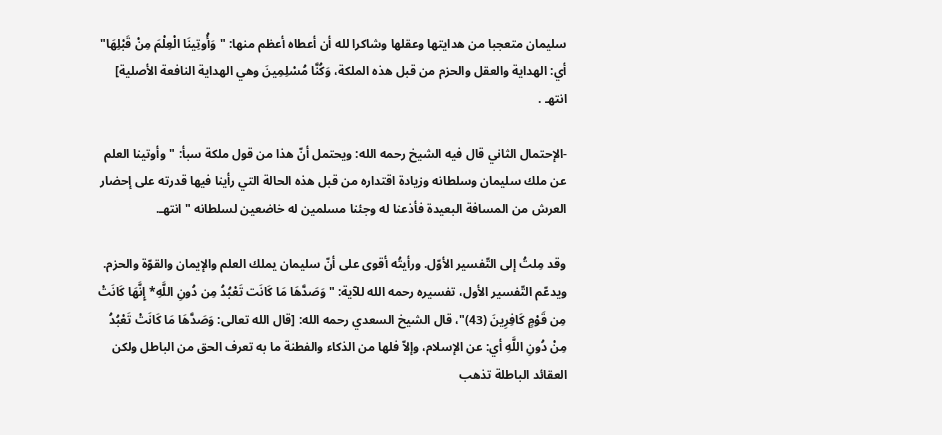سليمان متعجبا من هدايتها وعقلها وشاكرا لله أن أعطاه أعظم منها: "وَأُوتِينَا الْعِلْمَ مِنْ قَبْلِهَا" أي: الهداية والعقل والحزم من قبل هذه الملكة، وَكُنَّا مُسْلِمِينَ وهي الهداية النافعة الأصلية] انتهـ .

-الإحتمال الثاني قال فيه الشيخ رحمه الله: ويحتمل أنّ هذا من قول ملكة سبأ: "وأوتينا العلم عن ملك سليمان وسلطانه وزيادة اقتداره من قبل هذه الحالة التي رأينا فيها قدرته على إحضار العرش من المسافة البعيدة فأذعنا له وجئنا مسلمين له خاضعين لسلطانه "انتهـ.

وقد مِلتُ إلى التّفسير الأوّل. ورأيتُه أقوى على أنّ سليمان يملك العلم والإيمان والقوّة والحزم. ويدعّم التّفسير الأول، تفسيره رحمه الله للآية: "وَصَدَّهَا مَا كَانَت تَعْبُدُ مِن دُونِ اللَّهِ* إِنَّهَا كَانَتْ مِن قَوْمٍ كَافِرِينَ (43)"، قال الشيخ السعدي رحمه الله: [قال الله تعالى: وَصَدَّهَا مَا كَانَتْ تَعْبُدُ مِنْ دُونِ اللَّهِ أي: عن الإسلام، وإلاّ فلها من الذكاء والفطنة ما به تعرف الحق من الباطل ولكن العقائد الباطلة تذهب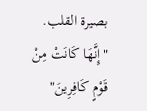بصيرة القلب. "إِنَّهَا كَانَتْ مِنْ قَوْمٍ كَافِرِينَ"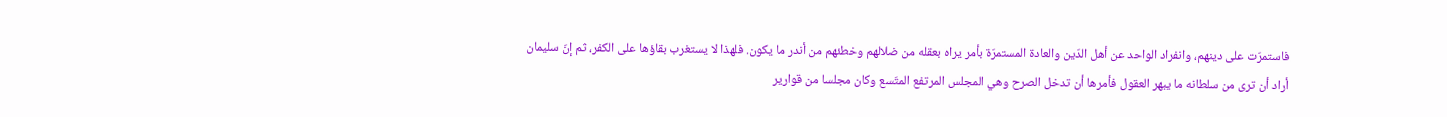فاستمرّت على دينهم، وانفراد الواحد عن أهل الدّين والعادة المستمرّة بأمر يراه بعقله من ضلالهم وخطئهم من أندر ما يكون. فلهذا لا يستغرب بقاؤها على الكفر، ثم إنّ سليمان أراد أن ترى من سلطانه ما يبهر العقول فأمرها أن تدخل الصرح وهي المجلس المرتفع المتّسع وكان مجلسا من قوارير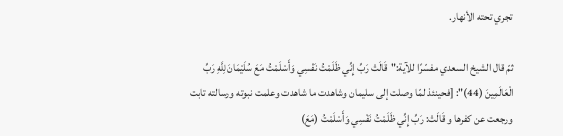تجري تحته الأنهار.

ثمّ قال الشيخ السعدي مفسّرًا للآية:"قَالَتْ رَبِّ إِنِّي ظَلَمْتُ نَفْسِي وَأَسْلَمْتُ مَعَ سُلَيْمَانَ لِلَّهِ رَبِّ الْعَالَمِينَ (44)": [فحينئذ لمّا وصلت إلى سليمان وشاهدت ما شاهدت وعلمت نبوته ورسالته تابت ورجعت عن كفرها و قَالَتْ: رَبِّ إِنِّي ظَلَمْتُ نَفْسِي وَأَسْلَمْتُ (مَعَ)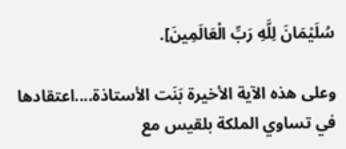سُلَيْمَانَ لِلَّهِ رَبِّ الْعَالَمِينَ].

وعلى هذه الآية الأخيرة بَنَت الأستاذة....اعتقادها في تساوي الملكة بلقيس مع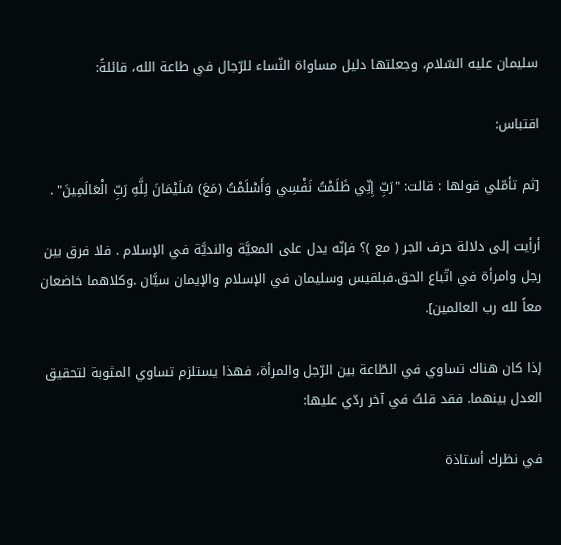سليمان عليه السّلام، وجعلتها دليل مساواة النّساء للرّجال في طاعة الله، قائلةً:

اقتباس:

[ثم تأمّلي قولها : قالت: "رَبِّ إِنِّي ظَلَمْتُ نَفْسِي وَأَسْلَمْتُ (مَعَ) سُلَيْمَانَ لِلَّهِ رَبِّ الْعَالَمِينَ" .

أرأيت إلى دلالة حرف الجر ( مع )؟ فإنّه يدل على المعيَّة والنديَّة في الإسلام . فلا فرق بين رجل وامرأة في اتّباع الحق.فبلقيس وسليمان في الإسلام والإيمان سيَّان .وكلاهما خاضعان معاً لله رب العالمين].

إذا كان هناك تساوي في الطّاعة بين الرّجل والمرأة، فهذا يستلزم تساوي المثوبة لتحقيق العدل بينهما. فقد قلتُ في آخر ردّي عليها:

في نظرك أستاذة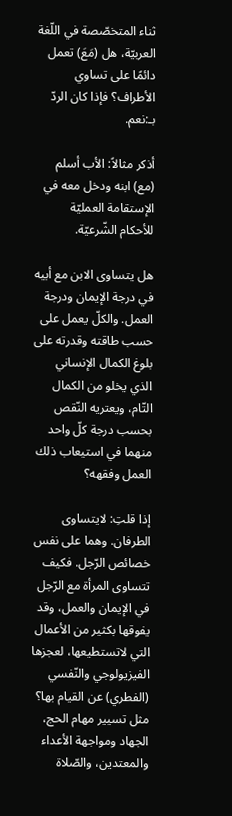ثناء المتخصّصة في اللّغة العربيّة، هل (مَعَ) تعمل دائمًا على تساوي الأطراف؟ فإذا كان الردّ بـ:نعم.

أذكر مثالاً: الأب أسلم (مع) ابنه ودخل معه في الإستقامة العمليّة للأحكام الشّرعيّة.

هل يتساوى الابن مع أبيه في درجة الإيمان ودرجة العمل. والكلّ يعمل على حسب طاقته وقدرته على بلوغ الكمال الإنساني الذي يخلو من الكمال التّام، ويعتريه النّقص بحسب درجة كلّ واحد منهما في استيعاب ذلك العمل وفقهه؟

إذا قلتِ: لايتساوى الطرفان. وهما على نفس خصائص الرّجل. فكيف تتساوى المرأة مع الرّجل في الإيمان والعمل، وقد يفوقها بكثير من الأعمال التي لاتستطيعها، لعجزها الفيزيولوجي والنّفسي (الفطري) عن القيام بها؟ مثل تسيير مهام الحج، الجهاد ومواجهة الأعداء والمعتدين، والصّلاة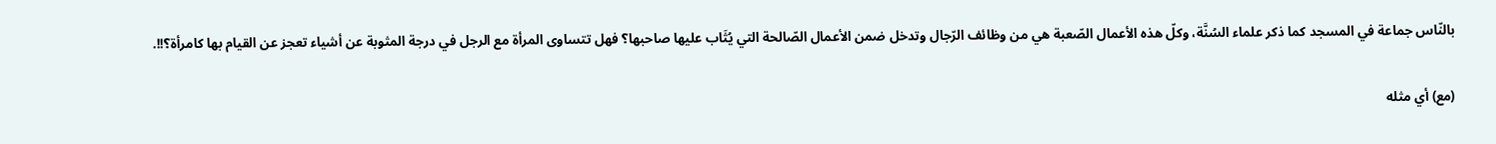بالنّاس جماعة في المسجد كما ذكر علماء السُنَّة، وكلّ هذه الأعمال الصّعبة هي من وظائف الرّجال وتدخل ضمن الأعمال الصّالحة التي يُثَاب عليها صاحبها؟ فهل تتساوى المرأة مع الرجل في درجة المثوبة عن أشياء تعجز عن القيام بها كامرأة؟!!.

(مع) أي مثله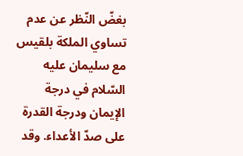بغضّ النّظر عن عدم تساوي الملكة بلقيس مع سليمان عليه السّلام في درجة الإيمان ودرجة القدرة على صدّ الأعداء. وقد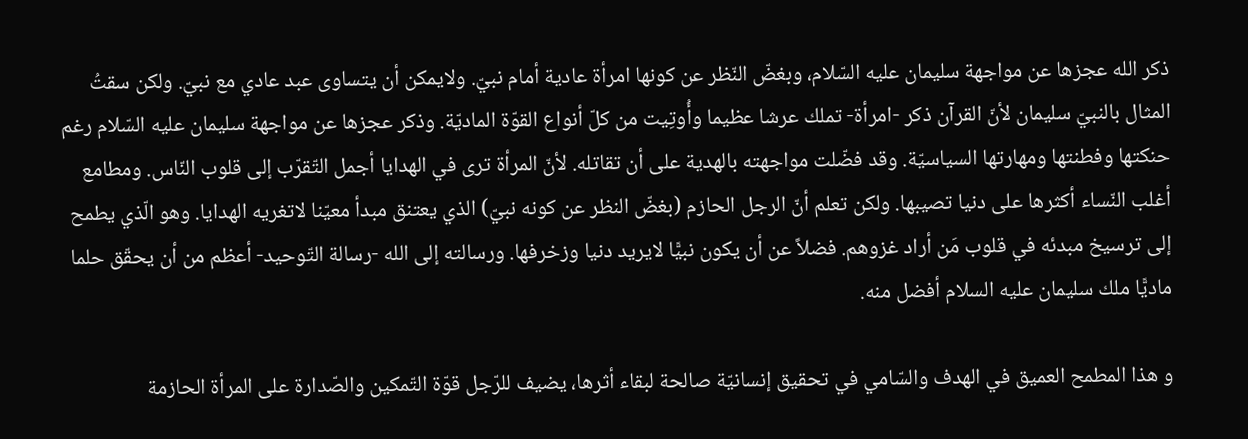ذكر الله عجزها عن مواجهة سليمان عليه السّلام، وبغضّ النّظر عن كونها امرأة عادية أمام نبيّ. ولايمكن أن يتساوى عبد عادي مع نبيّ. ولكن سقتُ المثال بالنبيّ سليمان لأنّ القرآن ذكر -امرأة- تملك عرشا عظيما وأُوتِيت من كلّ أنواع القوّة الماديّة. وذكر عجزها عن مواجهة سليمان عليه السّلام رغم حنكتها وفطنتها ومهارتها السياسيّة. وقد فضّلت مواجهته بالهدية على أن تقاتله. لأنّ المرأة ترى في الهدايا أجمل التّقرّب إلى قلوب النّاس. ومطامع أغلب النّساء أكثرها على دنيا تصيبها. ولكن تعلم أنّ الرجل الحازم (بغضّ النظر عن كونه نبيّ) الذي يعتنق مبدأ معيّنا لاتغريه الهدايا. وهو الّذي يطمح إلى ترسيخ مبدئه في قلوب مَن أراد غزوهم. فضلاً عن أن يكون نبيًّا لايريد دنيا وزخرفها. ورسالته إلى الله -رسالة التّوحيد- أعظم من أن يحقّق حلما ماديًّا ملك سليمان عليه السلام أفضل منه.

و هذا المطمح العميق في الهدف والسّامي في تحقيق إنسانيّة صالحة لبقاء أثرها، يضيف للرّجل قوّة التّمكين والصّدارة على المرأة الحازمة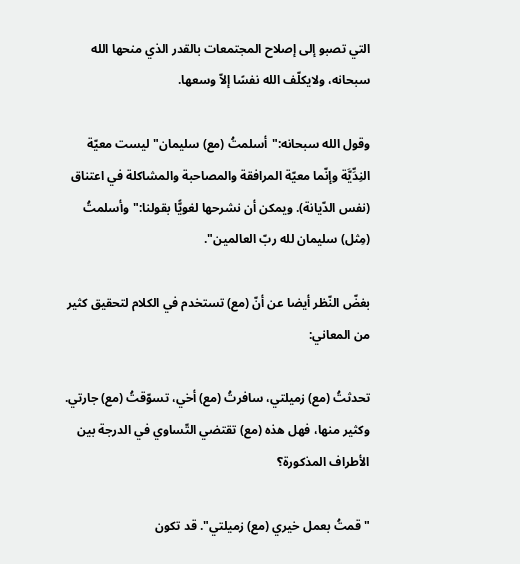التي تصبو إلى إصلاح المجتمعات بالقدر الذي منحها الله سبحانه، ولايكلّف الله نفسًا إلاّ وسعها.

وقول الله سبحانه:"أسلمتُ (مع) سليمان" ليست معيّة النِدِّيَّة وإنّما معيّة المرافقة والمصاحبة والمشاكلة في اعتناق (نفس الدّيانة). ويمكن أن نشرحها لغويًّا بقولنا:"وأسلمتُ (مِثل) سليمان لله ربّ العالمين".

بغضّ النّظر أيضا عن أنّ (مع) تستخدم في الكلام لتحقيق كثير من المعاني:

تحدثتُ (مع) زميلتي، سافرتُ (مع) أخي، تسوّقتُ (مع) جارتي. وكثير منها، فهل هذه (مع) تقتضي التّساوي في الدرجة بين الأطراف المذكورة؟

"قمتُ بعمل خيري (مع) زميلتي". قد تكون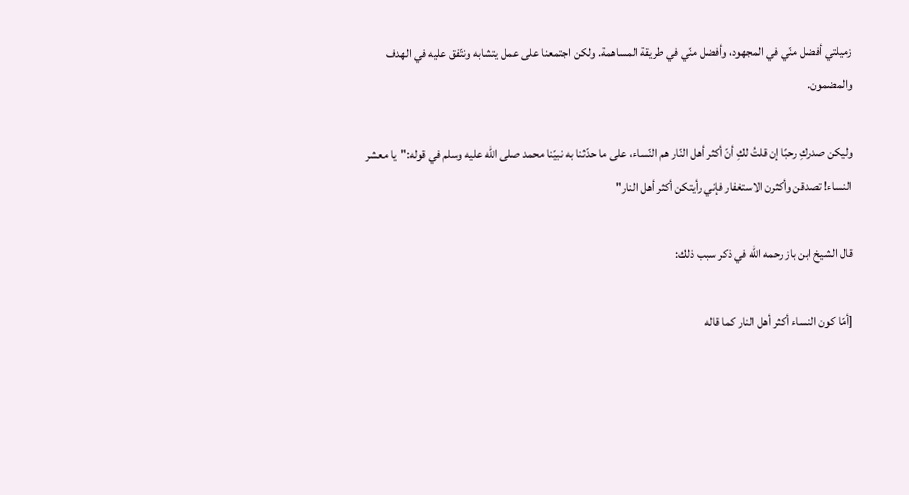زميلتي أفضل منّي في المجهود، وأفضل منّي في طريقة المساهمة. ولكن اجتمعنا على عمل يتشابه ونتّفق عليه في الهدف والمضمون.

وليكن صدركِ رحبًا إن قلتُ لكِ أنّ أكثر أهل النّار هم النّساء، على ما حدّثنا به نبيّنا محمد صلى الله عليه وسلم في قوله:"يا معشر النساء! تصدقن وأكثرن الاستغفار فإني رأيتكن أكثر أهل النار"

قال الشيخ ابن باز رحمه الله في ذكر سبب ذلك:

[أمّا كون النساء أكثر أهل النار كما قاله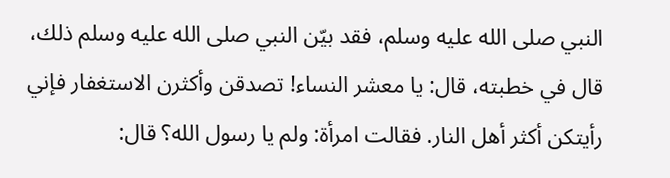النبي صلى الله عليه وسلم، فقد بيّن النبي صلى الله عليه وسلم ذلك، قال في خطبته، قال: يا معشر النساء! تصدقن وأكثرن الاستغفار فإني رأيتكن أكثر أهل النار. فقالت امرأة: ولم يا رسول الله؟ قال: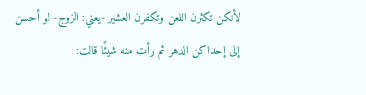لأنكن تكثرن اللعن وتكفرن العشير -يعني: الزوج- لو أحسن إلى إحداكن الدهر ثم رأت منه شيئًا قالت: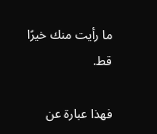ما رأيت منك خيرًا قط.

فهذا عبارة عن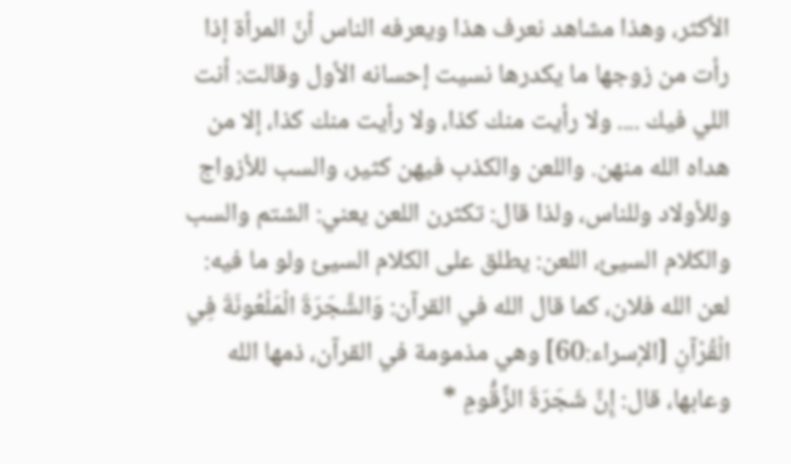الأكثر، وهذا مشاهد نعرف هذا ويعرفه الناس أنّ المرأة إذا رأت من زوجها ما يكدرها نسيت إحسانه الأول وقالت: أنت اللي فيك .... ولا رأيت منك كذا، ولا رأيت منك كذا، إلا من هداه الله منهن. واللعن والكذب فيهن كثير، والسب للأزواج وللأولاد وللناس، ولذا قال: تكثرن اللعن يعني: الشتم والسب والكلام السيئ، اللعن: يطلق على الكلام السيئ ولو ما فيه: لعن الله فلان، كما قال الله في القرآن: وَالشَّجَرَةَ الْمَلْعُونَةَ فِي الْقُرْآنِ [الإسراء:60] وهي مذمومة في القرآن، ذمها الله وعابها، قال: إِنَّ شَجَرَةَ الزَّقُّومِ *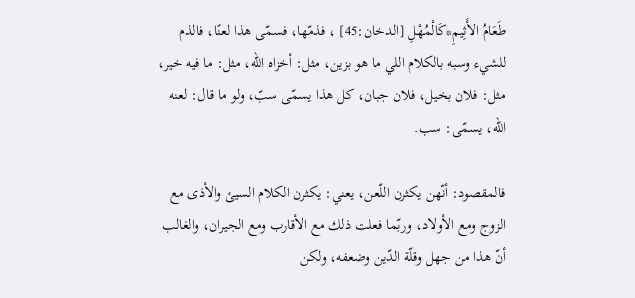طَعَامُ الأَثِيمِ*كَالْمُهْلِ [الدخان:45] ، فذمّها، فسمّى هذا لعنًا، فالذم للشيء وسبه بالكلام اللي ما هو بزين، مثل: أخزاه الله، مثل: ما فيه خير، مثل: فلان بخيل، فلان جبان، كل هذا يسمّى سبّ، ولو ما قال: لعنه الله، يسمّى: سب.

فالمقصود: أنّهن يكثرن اللّعن، يعني: يكثرن الكلام السيئ والأذى مع الزوج ومع الأولاد، وربّما فعلت ذلك مع الأقارب ومع الجيران، والغالب أنّ هذا من جهل وقلّة الدّين وضعفه، ولكن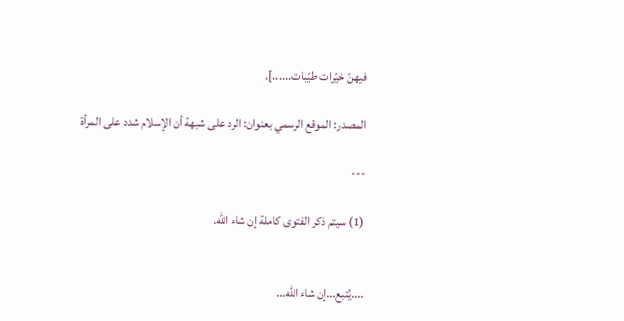فيهنّ خيّرات طيّبات......].

المصدر: الموقع الرسمي بعنوان: الرد على شبهة أن الإسلام شدد على المرأة

---

(1) سيتم ذكر الفتوى كاملة إن شاء الله.


....يُتبع...إن شاء الله...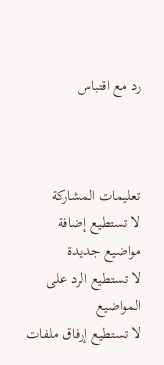رد مع اقتباس



تعليمات المشاركة
لا تستطيع إضافة مواضيع جديدة
لا تستطيع الرد على المواضيع
لا تستطيع إرفاق ملفات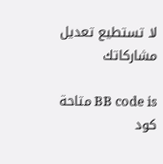لا تستطيع تعديل مشاركاتك

BB code is متاحة
كود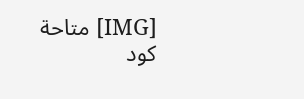[IMG] متاحة
كود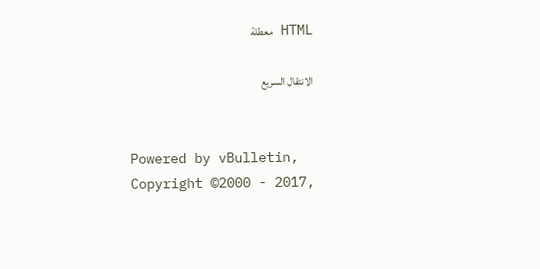HTML معطلة

الانتقال السريع


Powered by vBulletin, Copyright ©2000 - 2017,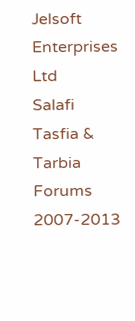Jelsoft Enterprises Ltd
Salafi Tasfia & Tarbia Forums 2007-2013